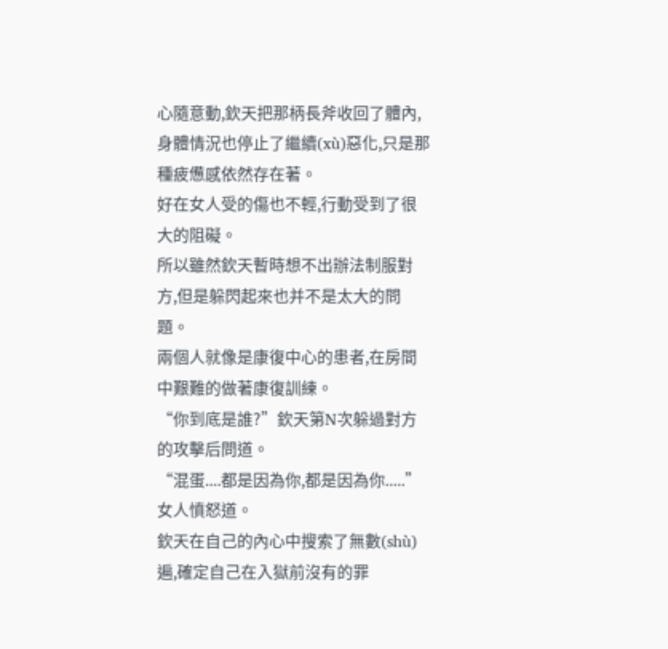心隨意動,欽天把那柄長斧收回了體內,身體情況也停止了繼續(xù)惡化,只是那種疲憊感依然存在著。
好在女人受的傷也不輕,行動受到了很大的阻礙。
所以雖然欽天暫時想不出辦法制服對方,但是躲閃起來也并不是太大的問題。
兩個人就像是康復中心的患者,在房間中艱難的做著康復訓練。
“你到底是誰?”欽天第N次躲過對方的攻擊后問道。
“混蛋....都是因為你,都是因為你.....”女人憤怒道。
欽天在自己的內心中搜索了無數(shù)遍,確定自己在入獄前沒有的罪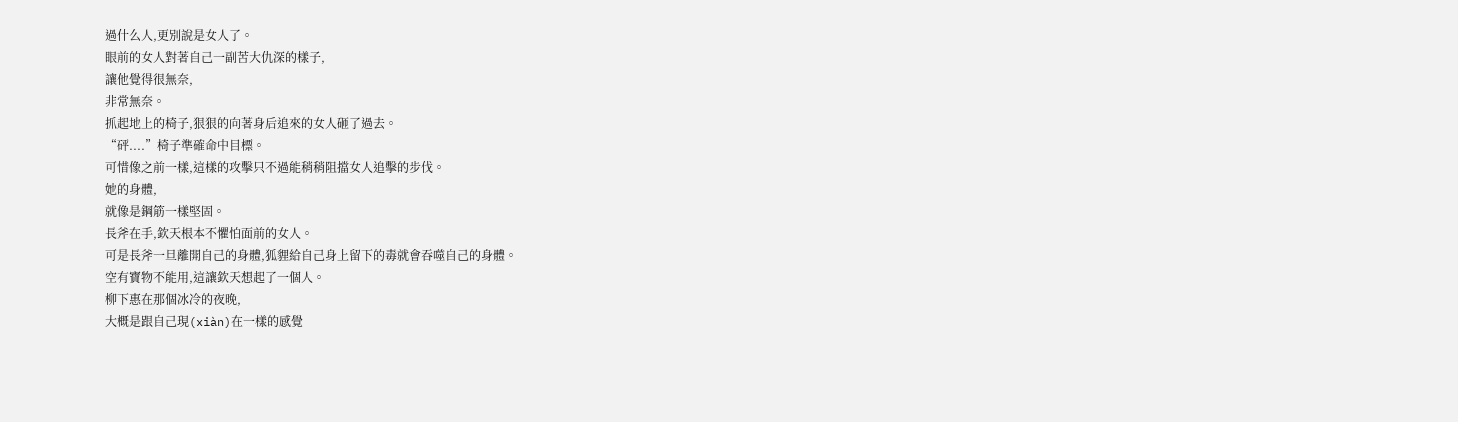過什么人,更別說是女人了。
眼前的女人對著自己一副苦大仇深的樣子,
讓他覺得很無奈,
非常無奈。
抓起地上的椅子,狠狠的向著身后追來的女人砸了過去。
“砰....”椅子準確命中目標。
可惜像之前一樣,這樣的攻擊只不過能稍稍阻擋女人追擊的步伐。
她的身體,
就像是鋼筋一樣堅固。
長斧在手,欽天根本不懼怕面前的女人。
可是長斧一旦離開自己的身體,狐貍給自己身上留下的毒就會吞噬自己的身體。
空有寶物不能用,這讓欽天想起了一個人。
柳下惠在那個冰冷的夜晚,
大概是跟自己現(xiàn)在一樣的感覺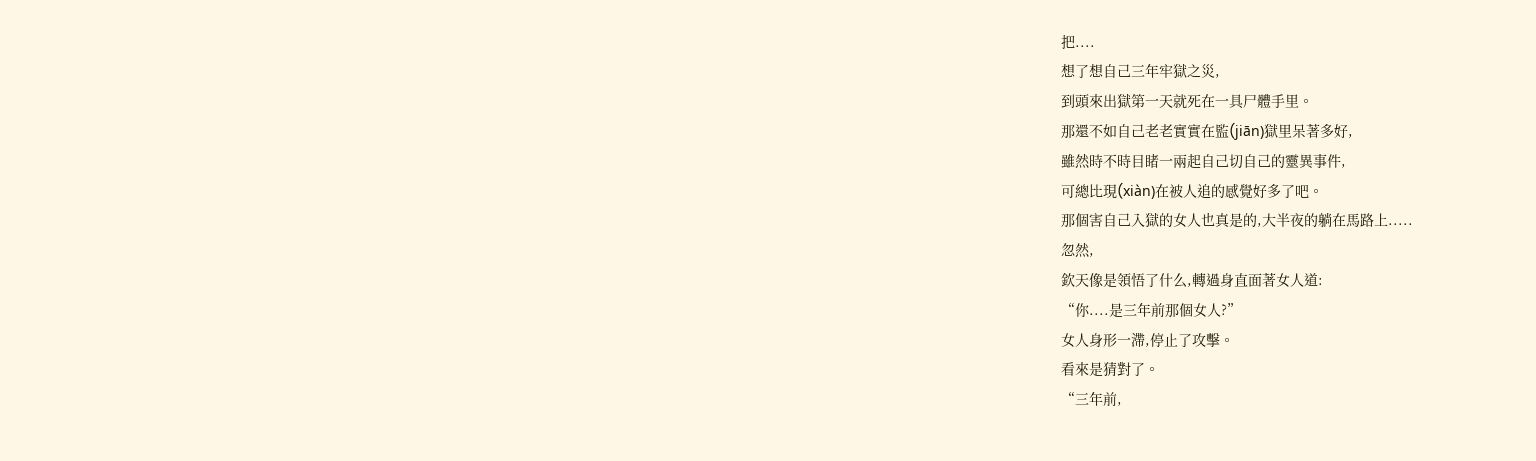把....
想了想自己三年牢獄之災,
到頭來出獄第一天就死在一具尸體手里。
那還不如自己老老實實在監(jiān)獄里呆著多好,
雖然時不時目睹一兩起自己切自己的靈異事件,
可總比現(xiàn)在被人追的感覺好多了吧。
那個害自己入獄的女人也真是的,大半夜的躺在馬路上.....
忽然,
欽天像是領悟了什么,轉過身直面著女人道:
“你....是三年前那個女人?”
女人身形一滯,停止了攻擊。
看來是猜對了。
“三年前,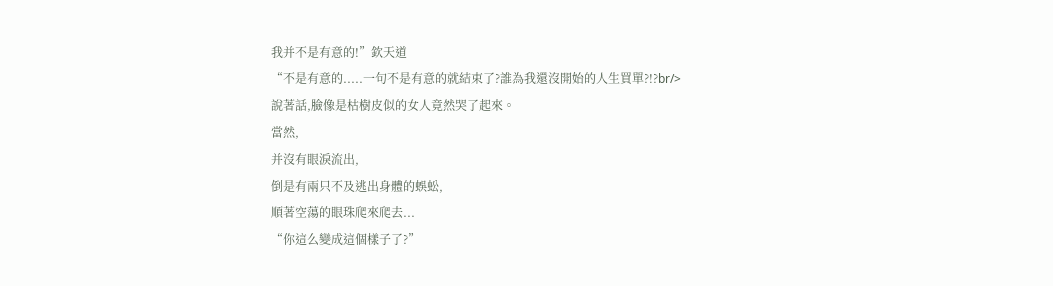我并不是有意的!”欽天道
“不是有意的.....一句不是有意的就結束了?誰為我還沒開始的人生買單?!?br/>
說著話,臉像是枯樹皮似的女人竟然哭了起來。
當然,
并沒有眼淚流出,
倒是有兩只不及逃出身體的蜈蚣,
順著空蕩的眼珠爬來爬去...
“你這么變成這個樣子了?”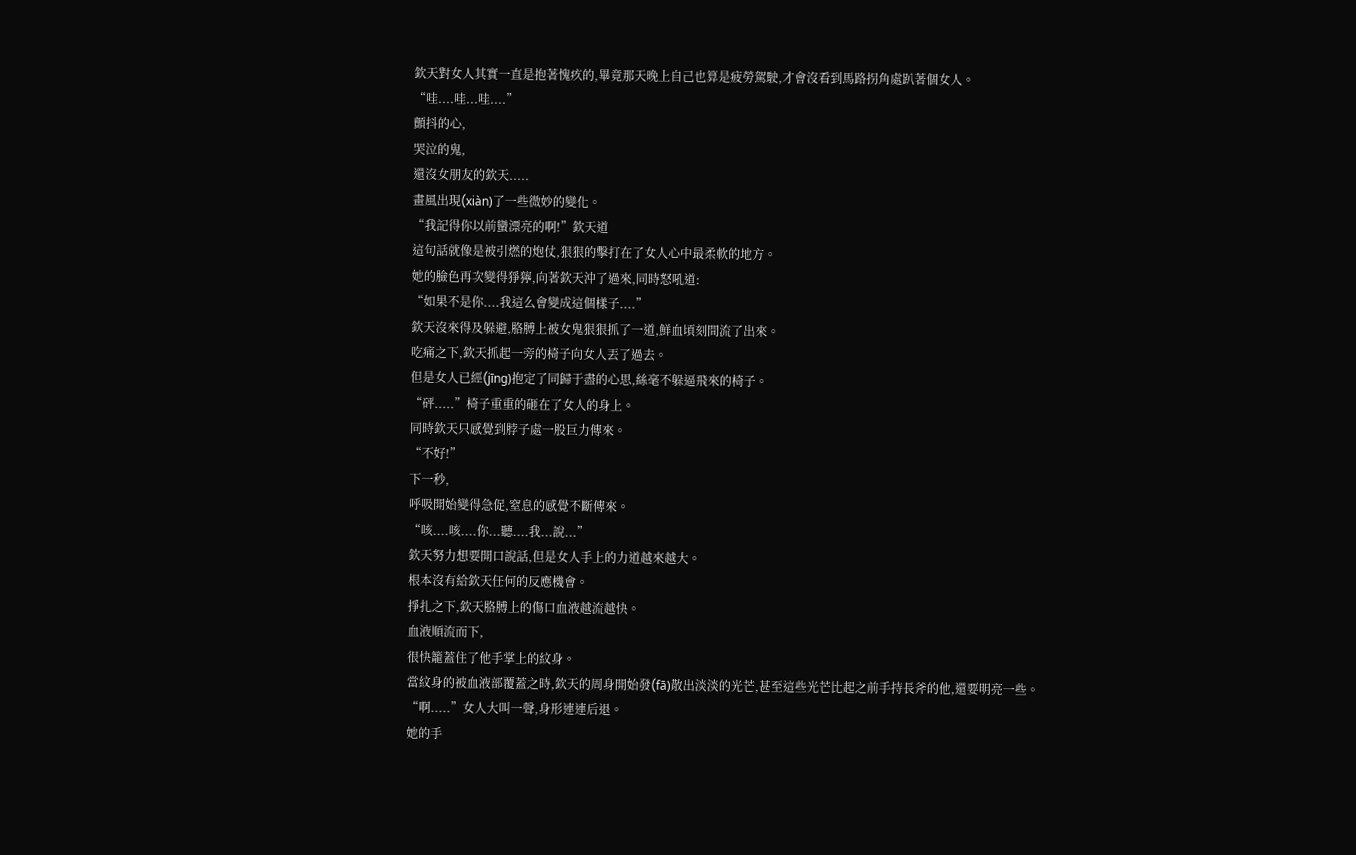欽天對女人其實一直是抱著愧疚的,畢竟那天晚上自己也算是疲勞駕駛,才會沒看到馬路拐角處趴著個女人。
“哇....哇...哇....”
顫抖的心,
哭泣的鬼,
還沒女朋友的欽天.....
畫風出現(xiàn)了一些微妙的變化。
“我記得你以前蠻漂亮的啊!”欽天道
這句話就像是被引燃的炮仗,狠狠的擊打在了女人心中最柔軟的地方。
她的臉色再次變得猙獰,向著欽天沖了過來,同時怒吼道:
“如果不是你....我這么會變成這個樣子....”
欽天沒來得及躲避,胳膊上被女鬼狠狠抓了一道,鮮血頃刻間流了出來。
吃痛之下,欽天抓起一旁的椅子向女人丟了過去。
但是女人已經(jīng)抱定了同歸于盡的心思,絲毫不躲逼飛來的椅子。
“砰.....”椅子重重的砸在了女人的身上。
同時欽天只感覺到脖子處一股巨力傳來。
“不好!”
下一秒,
呼吸開始變得急促,窒息的感覺不斷傳來。
“咳....咳....你...聽....我...說...”
欽天努力想要開口說話,但是女人手上的力道越來越大。
根本沒有給欽天任何的反應機會。
掙扎之下,欽天胳膊上的傷口血液越流越快。
血液順流而下,
很快籠蓋住了他手掌上的紋身。
當紋身的被血液部覆蓋之時,欽天的周身開始發(fā)散出淡淡的光芒,甚至這些光芒比起之前手持長斧的他,還要明亮一些。
“啊.....”女人大叫一聲,身形連連后退。
她的手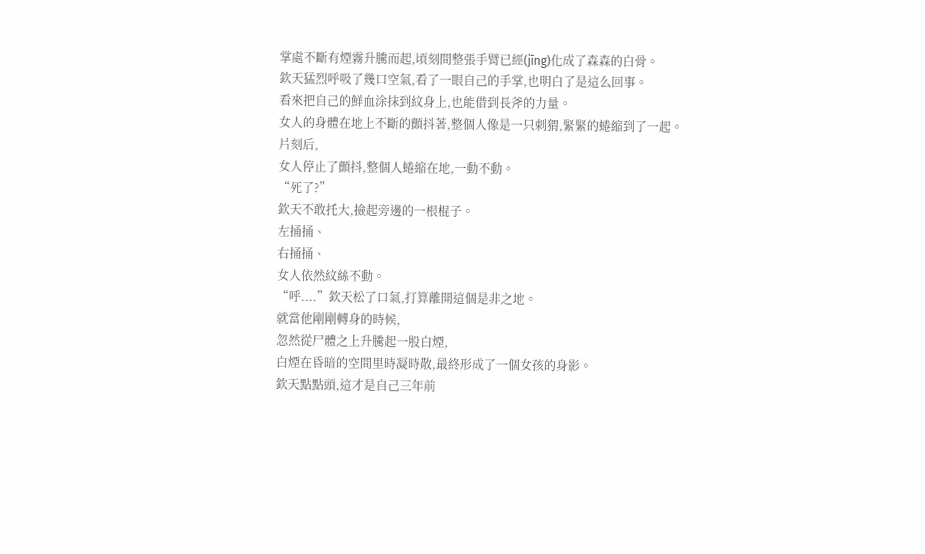掌處不斷有煙霧升騰而起,頃刻間整張手臂已經(jīng)化成了森森的白骨。
欽天猛烈呼吸了幾口空氣,看了一眼自己的手掌,也明白了是這么回事。
看來把自己的鮮血涂抹到紋身上,也能借到長斧的力量。
女人的身體在地上不斷的顫抖著,整個人像是一只刺猬,緊緊的蜷縮到了一起。
片刻后,
女人停止了顫抖,整個人蜷縮在地,一動不動。
“死了?”
欽天不敢托大,撿起旁邊的一根棍子。
左捅捅、
右捅捅、
女人依然紋絲不動。
“呼....”欽天松了口氣,打算離開這個是非之地。
就當他剛剛轉身的時候,
忽然從尸體之上升騰起一股白煙,
白煙在昏暗的空間里時凝時散,最終形成了一個女孩的身影。
欽天點點頭,這才是自己三年前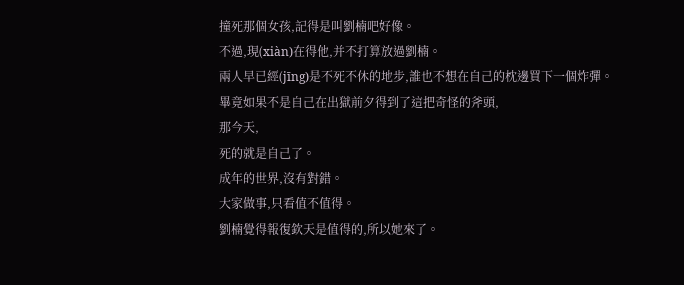撞死那個女孩,記得是叫劉楠吧好像。
不過,現(xiàn)在得他,并不打算放過劉楠。
兩人早已經(jīng)是不死不休的地步,誰也不想在自己的枕邊買下一個炸彈。
畢竟如果不是自己在出獄前夕得到了這把奇怪的斧頭,
那今天,
死的就是自己了。
成年的世界,沒有對錯。
大家做事,只看值不值得。
劉楠覺得報復欽天是值得的,所以她來了。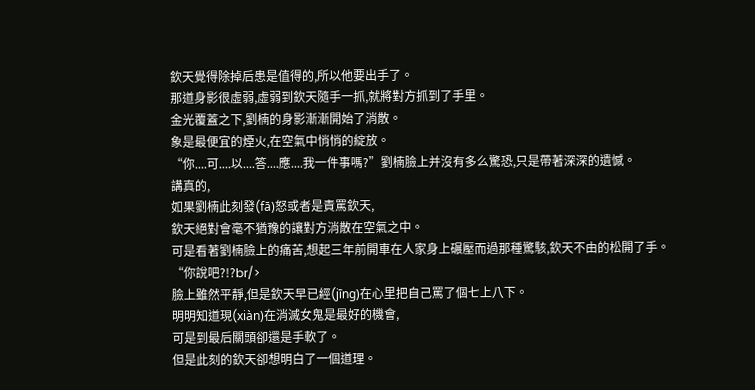欽天覺得除掉后患是值得的,所以他要出手了。
那道身影很虛弱,虛弱到欽天隨手一抓,就將對方抓到了手里。
金光覆蓋之下,劉楠的身影漸漸開始了消散。
象是最便宜的煙火,在空氣中悄悄的綻放。
“你....可....以....答....應....我一件事嗎?”劉楠臉上并沒有多么驚恐,只是帶著深深的遺憾。
講真的,
如果劉楠此刻發(fā)怒或者是責罵欽天,
欽天絕對會毫不猶豫的讓對方消散在空氣之中。
可是看著劉楠臉上的痛苦,想起三年前開車在人家身上碾壓而過那種驚駭,欽天不由的松開了手。
“你說吧?!?br/>
臉上雖然平靜,但是欽天早已經(jīng)在心里把自己罵了個七上八下。
明明知道現(xiàn)在消滅女鬼是最好的機會,
可是到最后關頭卻還是手軟了。
但是此刻的欽天卻想明白了一個道理。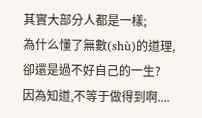其實大部分人都是一樣;
為什么懂了無數(shù)的道理,
卻還是過不好自己的一生?
因為知道,不等于做得到啊....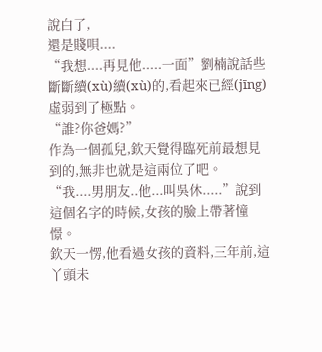說白了,
還是賤唄....
“我想....再見他.....一面”劉楠說話些斷斷續(xù)續(xù)的,看起來已經(jīng)虛弱到了極點。
“誰?你爸媽?”
作為一個孤兒,欽天覺得臨死前最想見到的,無非也就是這兩位了吧。
“我....男朋友..他...叫吳休.....”說到這個名字的時候,女孩的臉上帶著憧憬。
欽天一愣,他看過女孩的資料,三年前,這丫頭未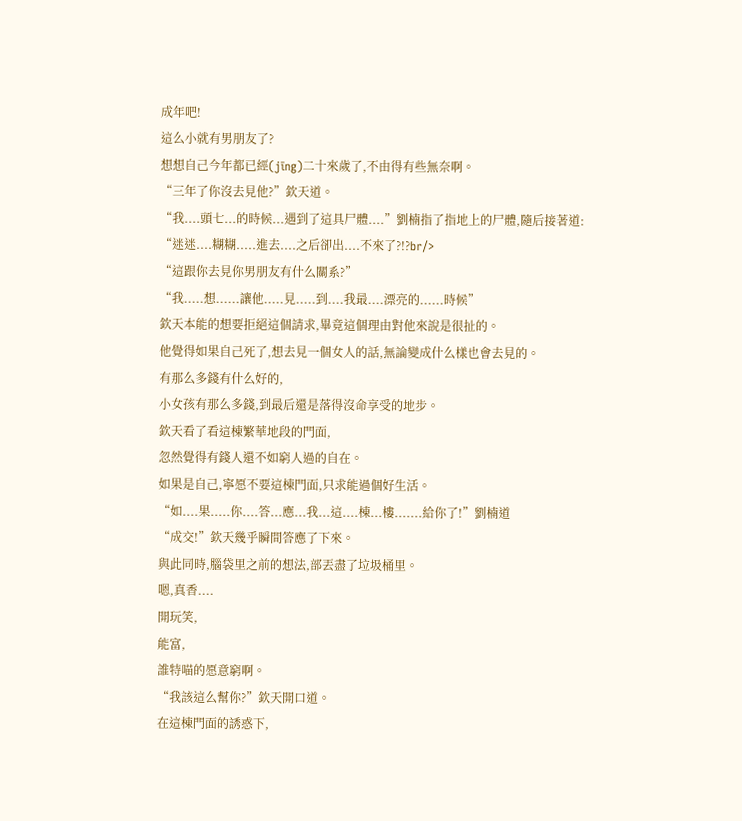成年吧!
這么小就有男朋友了?
想想自己今年都已經(jīng)二十來歲了,不由得有些無奈啊。
“三年了你沒去見他?”欽天道。
“我....頭七...的時候...遇到了這具尸體....”劉楠指了指地上的尸體,隨后接著道:
“迷迷....糊糊.....進去....之后卻出....不來了?!?br/>
“這跟你去見你男朋友有什么關系?”
“我.....想......讓他.....見.....到....我最....漂亮的......時候”
欽天本能的想要拒絕這個請求,畢竟這個理由對他來說是很扯的。
他覺得如果自己死了,想去見一個女人的話,無論變成什么樣也會去見的。
有那么多錢有什么好的,
小女孩有那么多錢,到最后還是落得沒命享受的地步。
欽天看了看這棟繁華地段的門面,
忽然覺得有錢人還不如窮人過的自在。
如果是自己,寧愿不要這棟門面,只求能過個好生活。
“如....果.....你....答...應...我...這....棟...樓.......給你了!”劉楠道
“成交!”欽天幾乎瞬間答應了下來。
與此同時,腦袋里之前的想法,部丟盡了垃圾桶里。
嗯,真香....
開玩笑,
能富,
誰特喵的愿意窮啊。
“我該這么幫你?”欽天開口道。
在這棟門面的誘惑下,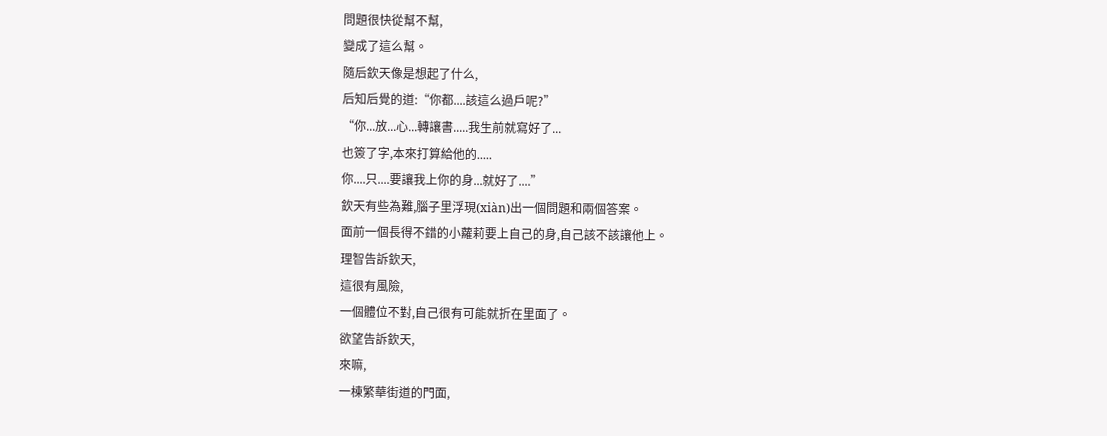問題很快從幫不幫,
變成了這么幫。
隨后欽天像是想起了什么,
后知后覺的道:“你都....該這么過戶呢?”
“你...放...心...轉讓書.....我生前就寫好了...
也簽了字,本來打算給他的.....
你....只....要讓我上你的身...就好了....”
欽天有些為難,腦子里浮現(xiàn)出一個問題和兩個答案。
面前一個長得不錯的小蘿莉要上自己的身,自己該不該讓他上。
理智告訴欽天,
這很有風險,
一個體位不對,自己很有可能就折在里面了。
欲望告訴欽天,
來嘛,
一棟繁華街道的門面,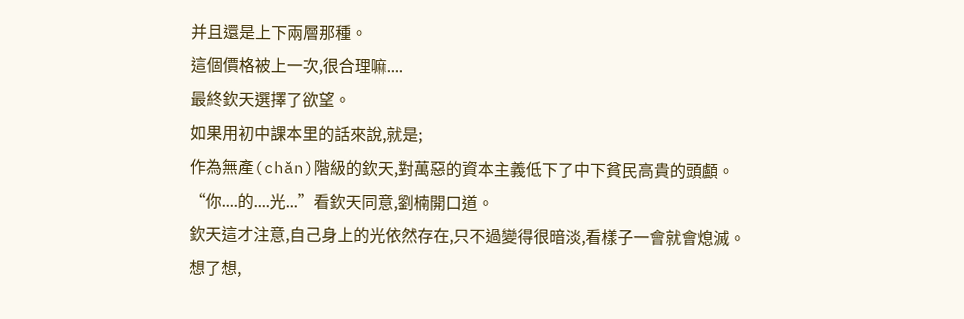并且還是上下兩層那種。
這個價格被上一次,很合理嘛....
最終欽天選擇了欲望。
如果用初中課本里的話來說,就是;
作為無產(chǎn)階級的欽天,對萬惡的資本主義低下了中下貧民高貴的頭顱。
“你....的....光...”看欽天同意,劉楠開口道。
欽天這才注意,自己身上的光依然存在,只不過變得很暗淡,看樣子一會就會熄滅。
想了想,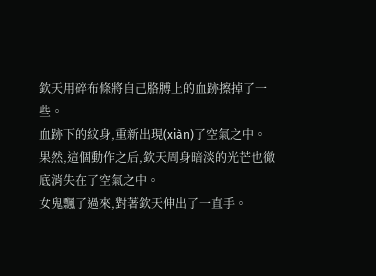欽天用碎布條將自己胳膊上的血跡擦掉了一些。
血跡下的紋身,重新出現(xiàn)了空氣之中。
果然,這個動作之后,欽天周身暗淡的光芒也徹底消失在了空氣之中。
女鬼飄了過來,對著欽天伸出了一直手。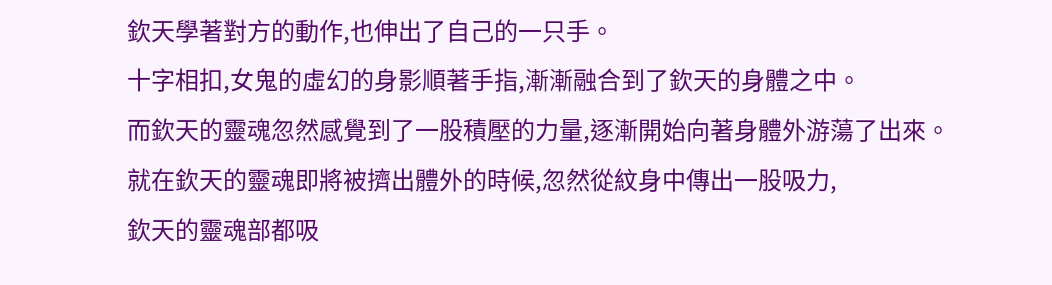欽天學著對方的動作,也伸出了自己的一只手。
十字相扣,女鬼的虛幻的身影順著手指,漸漸融合到了欽天的身體之中。
而欽天的靈魂忽然感覺到了一股積壓的力量,逐漸開始向著身體外游蕩了出來。
就在欽天的靈魂即將被擠出體外的時候,忽然從紋身中傳出一股吸力,
欽天的靈魂部都吸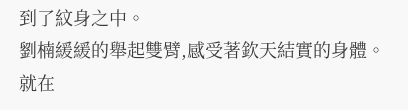到了紋身之中。
劉楠緩緩的舉起雙臂,感受著欽天結實的身體。
就在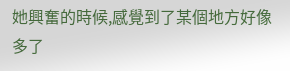她興奮的時候,感覺到了某個地方好像多了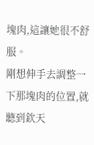塊肉,這讓她很不舒服。
剛想伸手去調整一下那塊肉的位置,就聽到欽天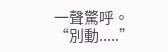一聲驚呼。
“別動.....”